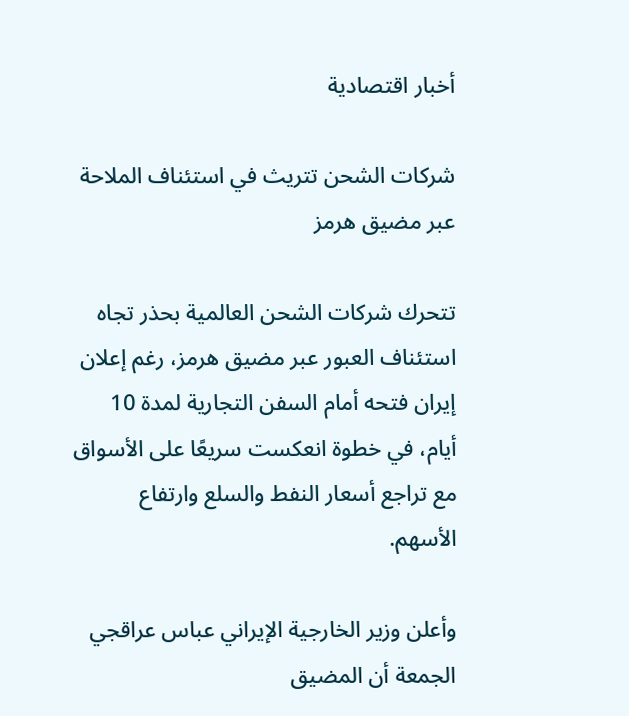أخبار اقتصادية

شركات الشحن تتريث في استئناف الملاحة عبر مضيق هرمز

تتحرك شركات الشحن العالمية بحذر تجاه استئناف العبور عبر مضيق هرمز، رغم إعلان إيران فتحه أمام السفن التجارية لمدة 10 أيام، في خطوة انعكست سريعًا على الأسواق مع تراجع أسعار النفط والسلع وارتفاع الأسهم.

وأعلن وزير الخارجية الإيراني عباس عراقجي الجمعة أن المضيق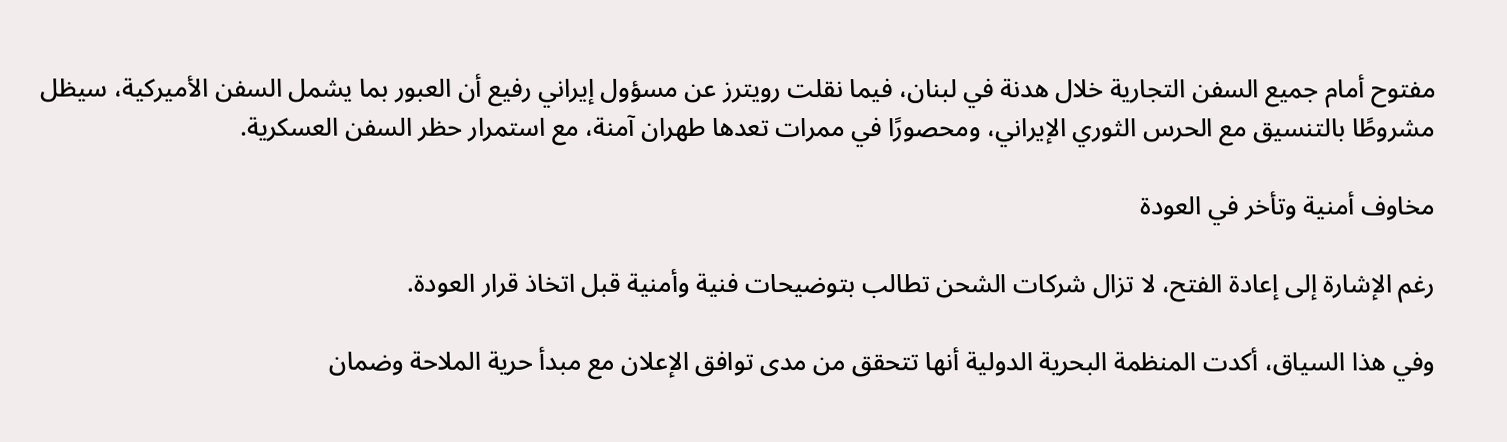مفتوح أمام جميع السفن التجارية خلال هدنة في لبنان، فيما نقلت رويترز عن مسؤول إيراني رفيع أن العبور بما يشمل السفن الأميركية، سيظل مشروطًا بالتنسيق مع الحرس الثوري الإيراني، ومحصورًا في ممرات تعدها طهران آمنة، مع استمرار حظر السفن العسكرية.

مخاوف أمنية وتأخر في العودة

رغم الإشارة إلى إعادة الفتح، لا تزال شركات الشحن تطالب بتوضيحات فنية وأمنية قبل اتخاذ قرار العودة.

وفي هذا السياق، أكدت المنظمة البحرية الدولية أنها تتحقق من مدى توافق الإعلان مع مبدأ حرية الملاحة وضمان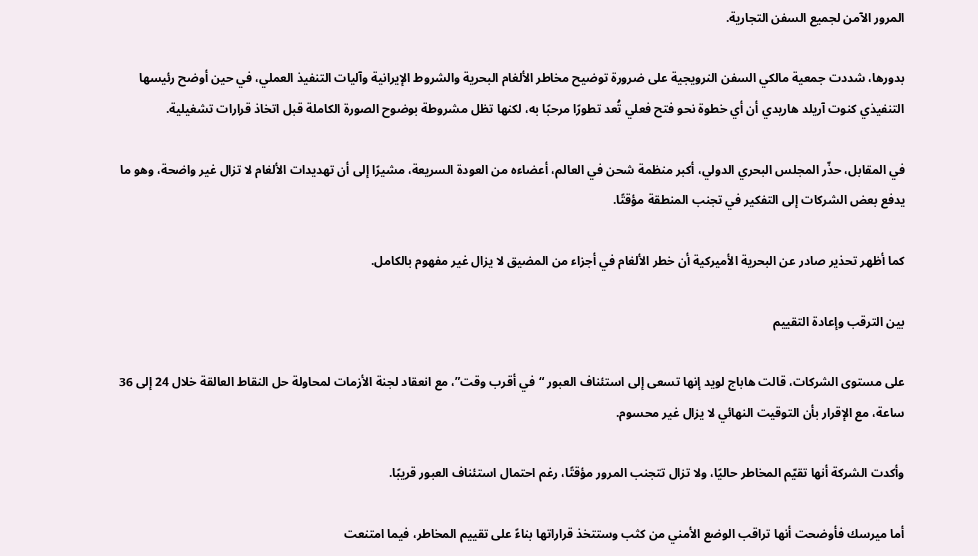المرور الآمن لجميع السفن التجارية.

بدورها، شددت جمعية مالكي السفن النرويجية على ضرورة توضيح مخاطر الألغام البحرية والشروط الإيرانية وآليات التنفيذ العملي، في حين أوضح رئيسها التنفيذي كنوت آريلد هاريدي أن أي خطوة نحو فتح فعلي تُعد تطورًا مرحبًا به، لكنها تظل مشروطة بوضوح الصورة الكاملة قبل اتخاذ قرارات تشغيلية.

في المقابل، حذّر المجلس البحري الدولي، أكبر منظمة شحن في العالم، أعضاءه من العودة السريعة، مشيرًا إلى أن تهديدات الألغام لا تزال غير واضحة، وهو ما يدفع بعض الشركات إلى التفكير في تجنب المنطقة مؤقتًا.

كما أظهر تحذير صادر عن البحرية الأميركية أن خطر الألغام في أجزاء من المضيق لا يزال غير مفهوم بالكامل.

بين الترقب وإعادة التقييم

على مستوى الشركات، قالت هاباج لويد إنها تسعى إلى استئناف العبور “في أقرب وقت”، مع انعقاد لجنة الأزمات لمحاولة حل النقاط العالقة خلال 24 إلى 36 ساعة، مع الإقرار بأن التوقيت النهائي لا يزال غير محسوم.

وأكدت الشركة أنها تقيّم المخاطر حاليًا، ولا تزال تتجنب المرور مؤقتًا، رغم احتمال استئناف العبور قريبًا.

أما ميرسك فأوضحت أنها تراقب الوضع الأمني من كثب وستتخذ قراراتها بناءً على تقييم المخاطر، فيما امتنعت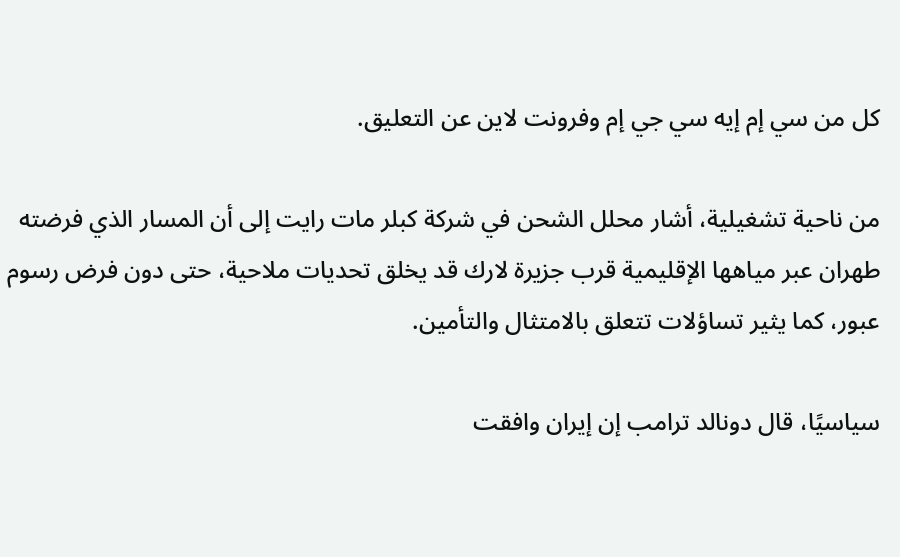كل من سي إم إيه سي جي إم وفرونت لاين عن التعليق.

من ناحية تشغيلية، أشار محلل الشحن في شركة كبلر مات رايت إلى أن المسار الذي فرضته طهران عبر مياهها الإقليمية قرب جزيرة لارك قد يخلق تحديات ملاحية، حتى دون فرض رسوم عبور، كما يثير تساؤلات تتعلق بالامتثال والتأمين.

سياسيًا، قال دونالد ترامب إن إيران وافقت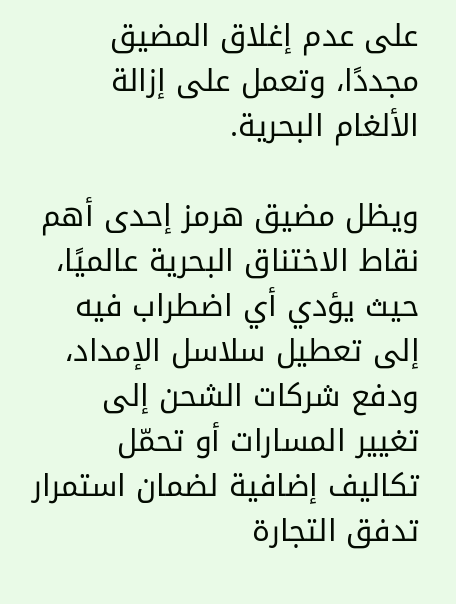على عدم إغلاق المضيق مجددًا، وتعمل على إزالة الألغام البحرية.

ويظل مضيق هرمز إحدى أهم نقاط الاختناق البحرية عالميًا، حيث يؤدي أي اضطراب فيه إلى تعطيل سلاسل الإمداد، ودفع شركات الشحن إلى تغيير المسارات أو تحمّل تكاليف إضافية لضمان استمرار تدفق التجارة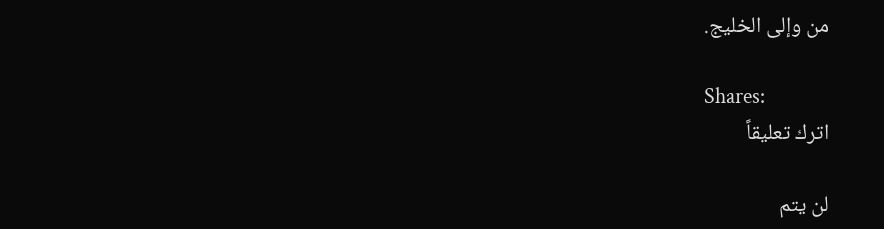من وإلى الخليج.

Shares:
اترك تعليقاً

لن يتم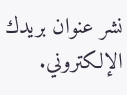نشر عنوان بريدك الإلكتروني.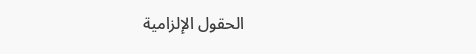الحقول الإلزامية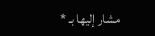مشار إليها بـ *